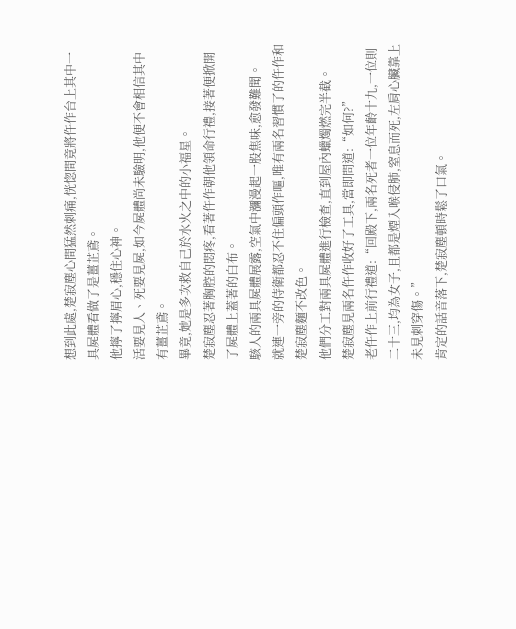想到此處,楚寂塵心間猛然刺痛,恍惚間竟將仵作台上其中一具屍體看做了是薑芷鳶。
他擰了擰眉心,穩住心神。
活要見人、死要見屍,如今屍體尚未驗明,他便不會相信其中有薑芷鳶。
畢竟,她是多次救自己於水火之中的小福星。
楚寂塵忍著胸腔的悶疼,看著仵作朝他領命行禮,接著便掀開了屍體上蓋著的白布。
駭人的兩具屍體展露,空氣中瀰漫起一股焦味,愈發難聞。
就連一旁的侍衛都忍不住偏頭作嘔,唯有兩名習慣了的仵作和楚寂塵麵不改色。
他們分工對兩具屍體進行檢查,直到屋內蠟燭燃完半截。
楚寂塵見兩名仵作收好了工具,當即問道:“如何?”
老仵作上前行禮道:“回殿下,兩名死者一位年齡十九,一位則二十三,均為女子,且都是煙入喉侵肺,窒息而死,左肩心臟靠上未見刺穿傷。”
肯定的話音落下,楚寂塵頓時鬆了口氣。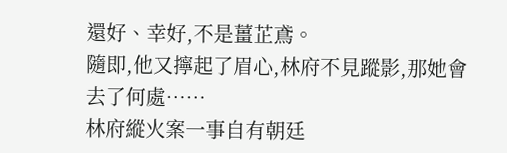還好、幸好,不是薑芷鳶。
隨即,他又擰起了眉心,林府不見蹤影,那她會去了何處……
林府縱火案一事自有朝廷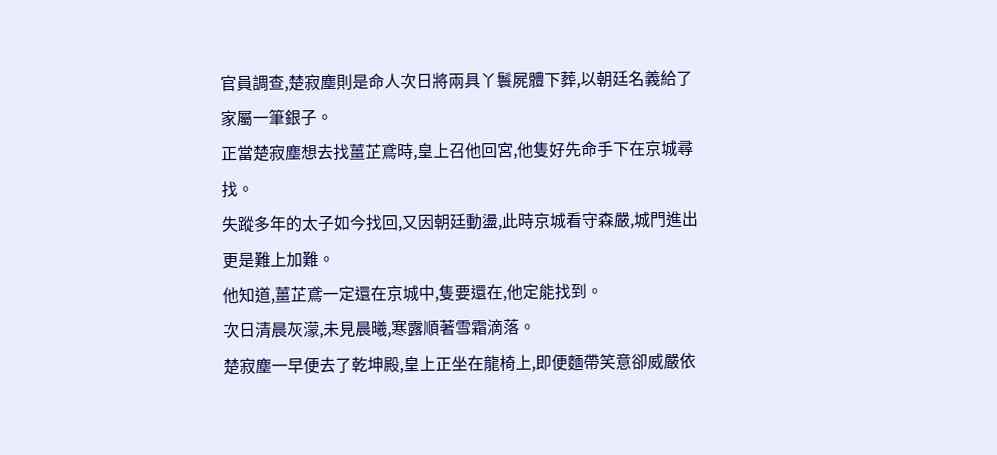官員調查,楚寂塵則是命人次日將兩具丫鬟屍體下葬,以朝廷名義給了家屬一筆銀子。
正當楚寂塵想去找薑芷鳶時,皇上召他回宮,他隻好先命手下在京城尋找。
失蹤多年的太子如今找回,又因朝廷動盪,此時京城看守森嚴,城門進出更是難上加難。
他知道,薑芷鳶一定還在京城中,隻要還在,他定能找到。
次日清晨灰濛,未見晨曦,寒露順著雪霜滴落。
楚寂塵一早便去了乾坤殿,皇上正坐在龍椅上,即便麵帶笑意卻威嚴依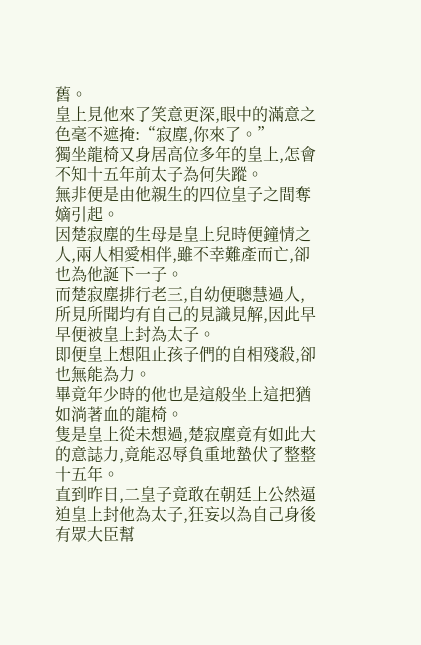舊。
皇上見他來了笑意更深,眼中的滿意之色毫不遮掩:“寂塵,你來了。”
獨坐龍椅又身居高位多年的皇上,怎會不知十五年前太子為何失蹤。
無非便是由他親生的四位皇子之間奪嫡引起。
因楚寂塵的生母是皇上兒時便鐘情之人,兩人相愛相伴,雖不幸難產而亡,卻也為他誕下一子。
而楚寂塵排行老三,自幼便聰慧過人,所見所聞均有自己的見識見解,因此早早便被皇上封為太子。
即便皇上想阻止孩子們的自相殘殺,卻也無能為力。
畢竟年少時的他也是這般坐上這把猶如淌著血的龍椅。
隻是皇上從未想過,楚寂塵竟有如此大的意誌力,竟能忍辱負重地蟄伏了整整十五年。
直到昨日,二皇子竟敢在朝廷上公然逼迫皇上封他為太子,狂妄以為自己身後有眾大臣幫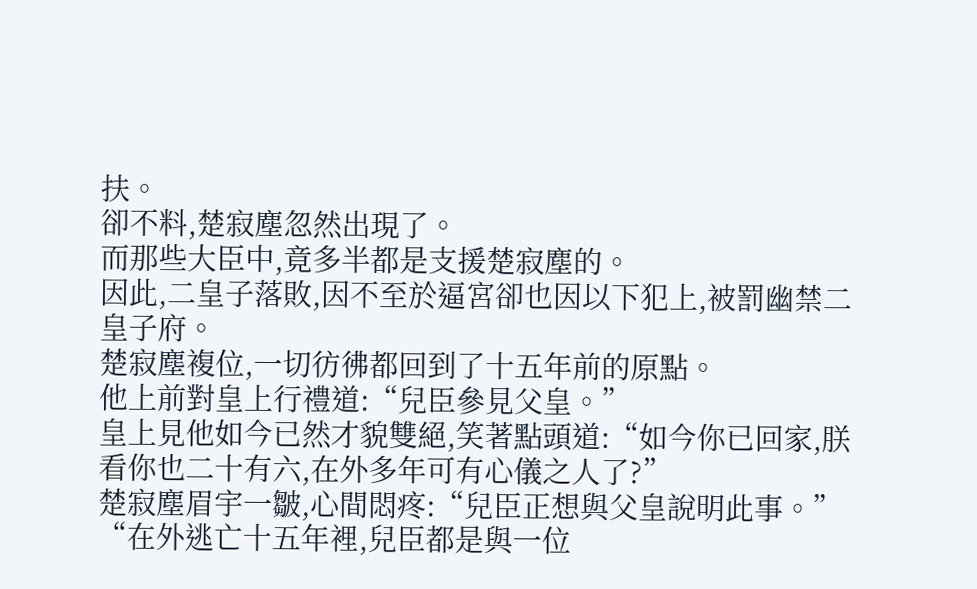扶。
卻不料,楚寂塵忽然出現了。
而那些大臣中,竟多半都是支援楚寂塵的。
因此,二皇子落敗,因不至於逼宮卻也因以下犯上,被罰幽禁二皇子府。
楚寂塵複位,一切彷彿都回到了十五年前的原點。
他上前對皇上行禮道:“兒臣參見父皇。”
皇上見他如今已然才貌雙絕,笑著點頭道:“如今你已回家,朕看你也二十有六,在外多年可有心儀之人了?”
楚寂塵眉宇一皺,心間悶疼:“兒臣正想與父皇說明此事。”
“在外逃亡十五年裡,兒臣都是與一位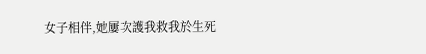女子相伴,她屢次護我救我於生死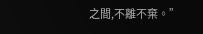之間,不離不棄。”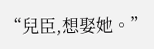“兒臣,想娶她。”